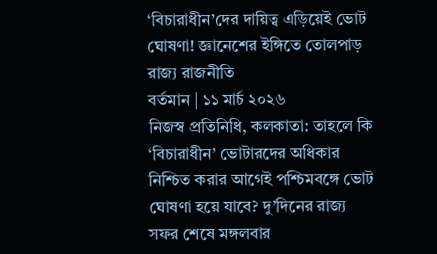‘বিচারাধীন’দের দায়িত্ব এড়িয়েই ভোট ঘোষণা! জ্ঞানেশের ইঙ্গিতে তোলপাড় রাজ্য রাজনীতি
বর্তমান | ১১ মার্চ ২০২৬
নিজস্ব প্রতিনিধি, কলকাতা: তাহলে কি ‘বিচারাধীন’ ভোটারদের অধিকার নিশ্চিত করার আগেই পশ্চিমবঙ্গে ভোট ঘোষণা হয়ে যাবে? দু’দিনের রাজ্য সফর শেষে মঙ্গলবার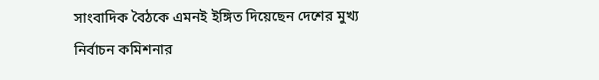সাংবাদিক বৈঠকে এমনই ইঙ্গিত দিয়েছেন দেশের মুখ্য নির্বাচন কমিশনার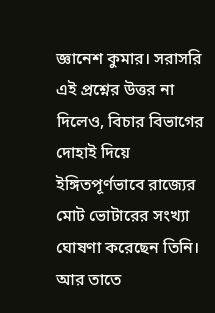জ্ঞানেশ কুমার। সরাসরি এই প্রশ্নের উত্তর না দিলেও, বিচার বিভাগের দোহাই দিয়ে ইঙ্গিতপূর্ণভাবে রাজ্যের মোট ভোটারের সংখ্যা ঘোষণা করেছেন তিনি। আর তাতে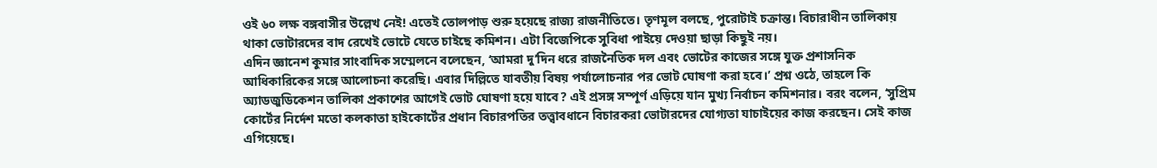ওই ৬০ লক্ষ বঙ্গবাসীর উল্লেখ নেই! এতেই তোলপাড় শুরু হয়েছে রাজ্য রাজনীতিতে। তৃণমূল বলছে, পুরোটাই চক্রান্ত। বিচারাধীন তালিকায় থাকা ভোটারদের বাদ রেখেই ভোটে যেতে চাইছে কমিশন। এটা বিজেপিকে সুবিধা পাইয়ে দেওয়া ছাড়া কিছুই নয়।
এদিন জ্ঞানেশ কুমার সাংবাদিক সম্মেলনে বলেছেন, ‘আমরা দু’দিন ধরে রাজনৈতিক দল এবং ভোটের কাজের সঙ্গে যুক্ত প্রশাসনিক আধিকারিকের সঙ্গে আলোচনা করেছি। এবার দিল্লিতে যাবতীয় বিষয় পর্যালোচনার পর ভোট ঘোষণা করা হবে।’ প্রশ্ন ওঠে, তাহলে কি অ্যাডজুডিকেশন তালিকা প্রকাশের আগেই ভোট ঘোষণা হয়ে যাবে? এই প্রসঙ্গ সম্পূর্ণ এড়িয়ে যান মুখ্য নির্বাচন কমিশনার। বরং বলেন, ‘সুপ্রিম কোর্টের নির্দেশ মতো কলকাতা হাইকোর্টের প্রধান বিচারপতির তত্ত্বাবধানে বিচারকরা ভোটারদের যোগ্যতা যাচাইয়ের কাজ করছেন। সেই কাজ এগিয়েছে।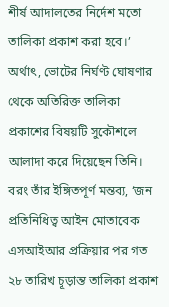শীর্ষ আদালতের নির্দেশ মতো তালিকা প্রকাশ করা হবে।’ অর্থাৎ, ভোটের নির্ঘণ্ট ঘোষণার থেকে অতিরিক্ত তালিকা প্রকাশের বিষয়টি সুকৌশলে আলাদা করে দিয়েছেন তিনি। বরং তাঁর ইঙ্গিতপূর্ণ মন্তব্য, ‘জন প্রতিনিধিত্ব আইন মোতাবেক এসআইআর প্রক্রিয়ার পর গত ২৮ তারিখ চূড়ান্ত তালিকা প্রকাশ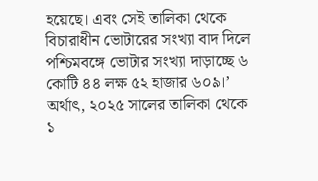হয়েছে। এবং সেই তালিকা থেকে বিচারাধীন ভোটারের সংখ্যা বাদ দিলে পশ্চিমবঙ্গে ভোটার সংখ্যা দাড়াচ্ছে ৬ কোটি ৪৪ লক্ষ ৫২ হাজার ৬০৯।’ অর্থাৎ, ২০২৫ সালের তালিকা থেকে ১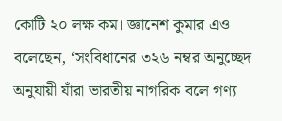কোটি ২০ লক্ষ কম। জ্ঞানেশ কুমার এও বলেছেন, ‘সংবিধানের ৩২৬ নম্বর অনুচ্ছেদ অনুযায়ী যাঁরা ভারতীয় নাগরিক বলে গণ্য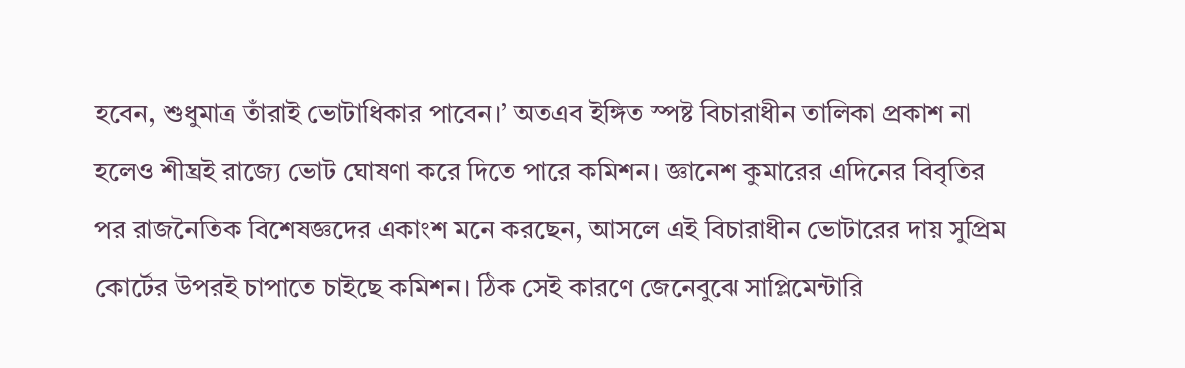হবেন, শুধুমাত্র তাঁরাই ভোটাধিকার পাবেন।’ অতএব ইঙ্গিত স্পষ্ট বিচারাধীন তালিকা প্রকাশ না হলেও শীঘ্রই রাজ্যে ভোট ঘোষণা করে দিতে পারে কমিশন। জ্ঞানেশ কুমারের এদিনের বিবৃতির পর রাজনৈতিক বিশেষজ্ঞদের একাংশ মনে করছেন, আসলে এই বিচারাধীন ভোটারের দায় সুপ্রিম কোর্টের উপরই চাপাতে চাইছে কমিশন। ঠিক সেই কারণে জেনেবুঝে সাপ্লিমেন্টারি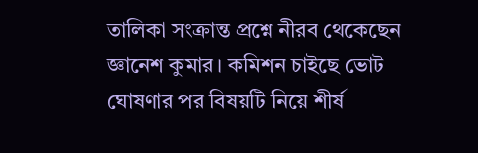তালিকা সংক্রান্ত প্রশ্নে নীরব থেকেছেন জ্ঞানেশ কুমার। কমিশন চাইছে ভোট ঘোষণার পর বিষয়টি নিয়ে শীর্ষ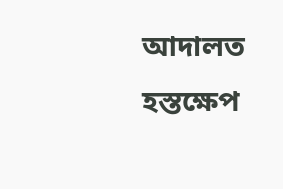আদালত হস্তক্ষেপ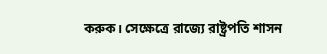করুক। সেক্ষেত্রে রাজ্যে রাষ্ট্রপতি শাসন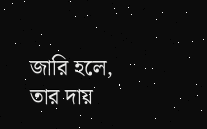জারি হলে, তার দায়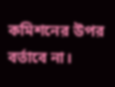কমিশনের উপর বর্তাবে না।